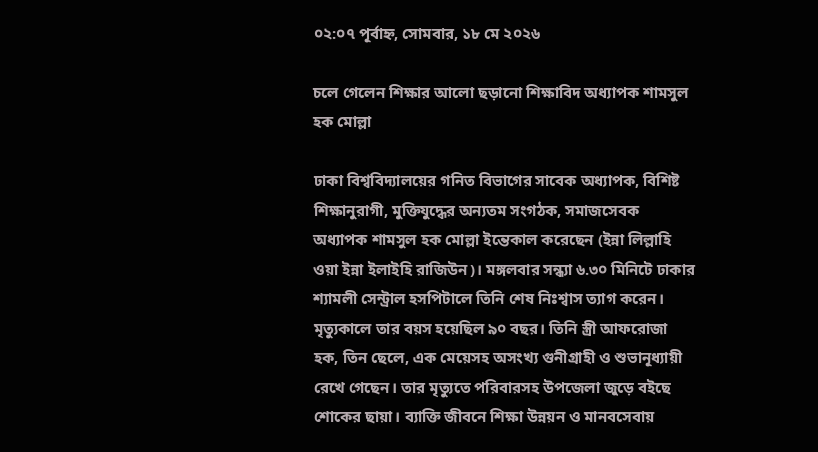০২:০৭ পূর্বাহ্ন, সোমবার, ১৮ মে ২০২৬

চলে গেলেন শিক্ষার আলো ছড়ানো শিক্ষাবিদ অধ্যাপক শামসুল হক মোল্লা

ঢাকা বিশ্ববিদ্যালয়ের গনিত বিভাগের সাবেক অধ্যাপক, বিশিষ্ট শিক্ষানুরাগী, মুক্তিযুদ্ধের অন্যতম সংগঠক, সমাজসেবক অধ্যাপক শামসুল হক মোল্লা ইন্তেকাল করেছেন (ইন্না লিল্লাহি ওয়া ইন্না ইলাইহি রাজিউন)। মঙ্গলবার সন্ধ্যা ৬.৩০ মিনিটে ঢাকার শ্যামলী সেন্ট্রাল হসপিটালে তিনি শেষ নিঃশ্বাস ত্যাগ করেন। মৃত্যুকালে তার বয়স হয়েছিল ৯০ বছর। তিনি স্ত্রী আফরোজা হক, তিন ছেলে, এক মেয়েসহ অসংখ্য গুনীগ্রাহী ও শুভানূধ্যায়ী রেখে গেছেন। তার মৃত্যুতে পরিবারসহ উপজেলা জুড়ে বইছে শোকের ছায়া। ব্যাক্তি জীবনে শিক্ষা উন্নয়ন ও মানবসেবায়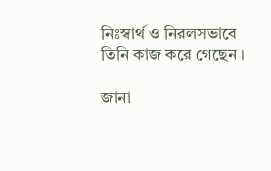নিঃস্বার্থ ও নিরলসভাবে তিনি কাজ করে গেছেন ।

জানা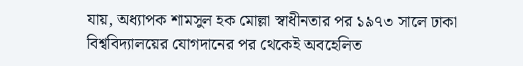যায়, অধ্যাপক শামসুল হক মোল্লা স্বাধীনতার পর ১৯৭৩ সালে ঢাকা বিশ্ববিদ্যালয়ের যোগদানের পর থেকেই অবহেলিত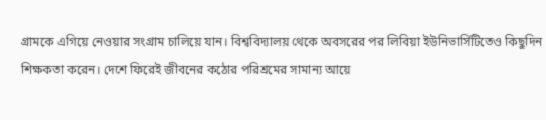গ্রামকে এগিয়ে নেওয়ার সংগ্রাম চালিয়ে যান। বিশ্ববিদ্যালয় থেকে অবসরের পর লিবিয়া ইউনিভার্সিটিতেও কিছুদিন শিক্ষকতা করেন। দেশে ফিরেই জীবনের কঠোর পরিশ্রমের সামান্য আয়ে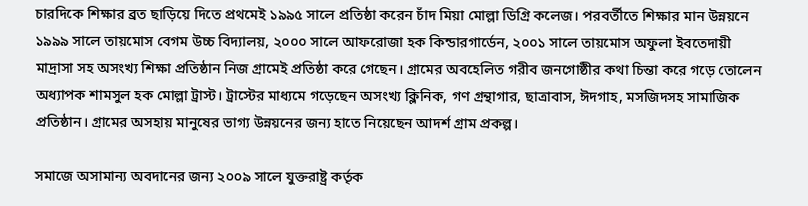চারদিকে শিক্ষার ব্রত ছাড়িয়ে দিতে প্রথমেই ১৯৯৫ সালে প্রতিষ্ঠা করেন চাঁদ মিয়া মোল্লা ডিগ্রি কলেজ। পরবর্তীতে শিক্ষার মান উন্নয়নে ১৯৯৯ সালে তায়মোস বেগম উচ্চ বিদ্যালয়, ২০০০ সালে আফরোজা হক কিন্ডারগার্ডেন, ২০০১ সালে তায়মোস অফুলা ইবতেদায়ী মাদ্রাসা সহ অসংখ্য শিক্ষা প্রতিষ্ঠান নিজ গ্রামেই প্রতিষ্ঠা করে গেছেন। গ্রামের অবহেলিত গরীব জনগোষ্ঠীর কথা চিন্তা করে গড়ে তোলেন অধ্যাপক শামসুল হক মোল্লা ট্রাস্ট। ট্রাস্টের মাধ্যমে গড়েছেন অসংখ্য ক্লিনিক, গণ গ্রন্থাগার, ছাত্রাবাস, ঈদগাহ, মসজিদসহ সামাজিক প্রতিষ্ঠান। গ্রামের অসহায় মানুষের ভাগ্য উন্নয়নের জন্য হাতে নিয়েছেন আদর্শ গ্রাম প্রকল্প।

সমাজে অসামান্য অবদানের জন্য ২০০৯ সালে যুক্তরাষ্ট্র কর্তৃক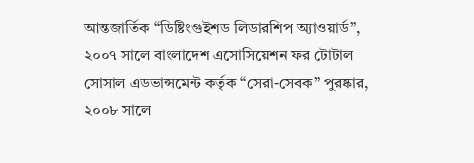আন্তজার্তিক “ডিষ্টিংগুইশড লিডারশিপ অ্যাওয়ার্ড”, ২০০৭ সালে বাংলাদেশ এসোসিয়েশন ফর টোটাল সোসাল এডভান্সমেন্ট কর্তৃক “সেরা-সেবক” পুরষ্কার, ২০০৮ সালে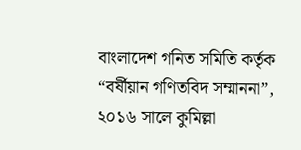বাংলাদেশ গনিত সমিতি কর্তৃক “বর্ষীয়ান গণিতবিদ সম্মাননা”, ২০১৬ সালে কুমিল্লা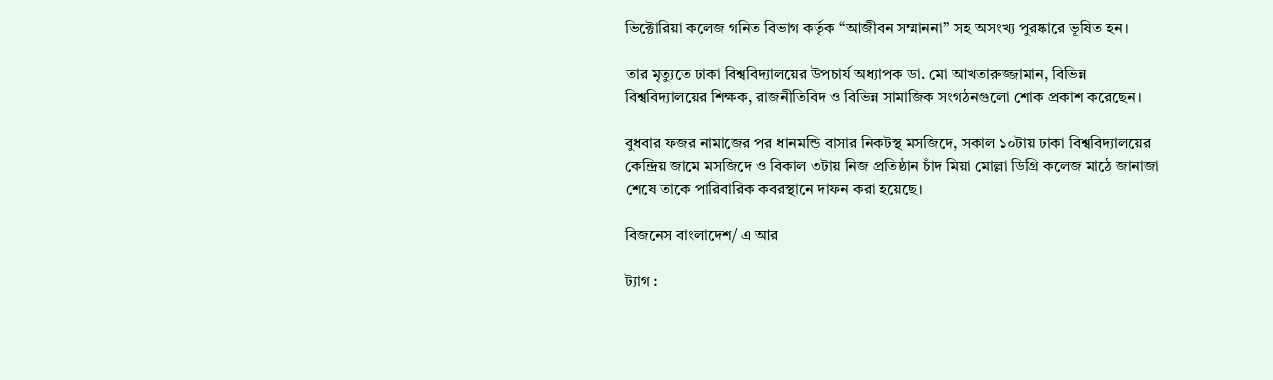ভিক্টোরিয়া কলেজ গনিত বিভাগ কর্তৃক “আজীবন সম্মাননা” সহ অসংখ্য পুরষ্কারে ভূষিত হন।

তার মৃত্যুতে ঢাকা বিশ্ববিদ্যালয়ের উপচার্য অধ্যাপক ডা. মো আখতারুজ্জামান, বিভিন্ন বিশ্ববিদ্যালয়ের শিক্ষক, রাজনীতিবিদ ও বিভিন্ন সামাজিক সংগঠনগুলো শোক প্রকাশ করেছেন।

বুধবার ফজর নামাজের পর ধানমন্ডি বাসার নিকটস্থ মসজিদে, সকাল ১০টায় ঢাকা বিশ্ববিদ্যালয়ের কেন্দ্রিয় জামে মসজিদে ও বিকাল ৩টায় নিজ প্রতিষ্ঠান চাঁদ মিয়া মোল্লা ডিগ্রি কলেজ মাঠে জানাজা শেষে তাকে পারিবারিক কবরস্থানে দাফন করা হয়েছে।

বিজনেস বাংলাদেশ/ এ আর

ট্যাগ :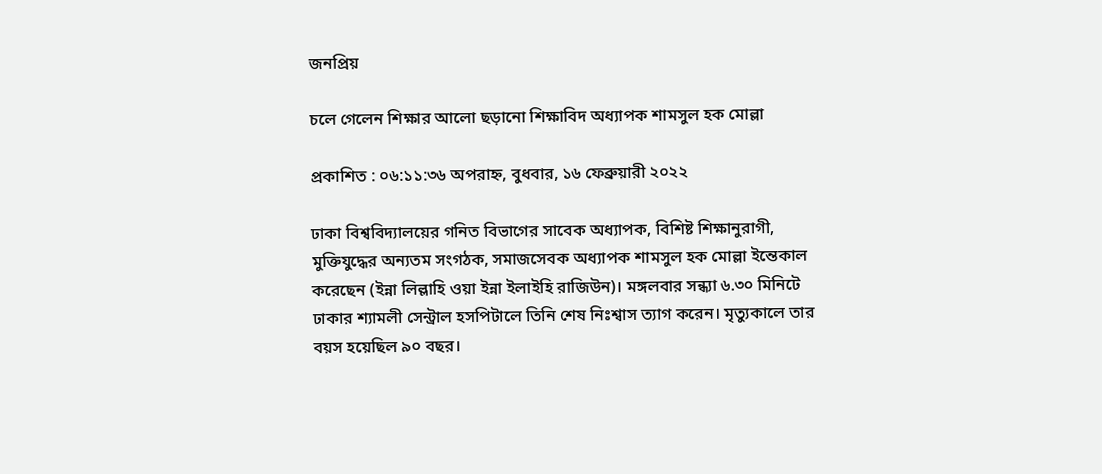জনপ্রিয়

চলে গেলেন শিক্ষার আলো ছড়ানো শিক্ষাবিদ অধ্যাপক শামসুল হক মোল্লা

প্রকাশিত : ০৬:১১:৩৬ অপরাহ্ন, বুধবার, ১৬ ফেব্রুয়ারী ২০২২

ঢাকা বিশ্ববিদ্যালয়ের গনিত বিভাগের সাবেক অধ্যাপক, বিশিষ্ট শিক্ষানুরাগী, মুক্তিযুদ্ধের অন্যতম সংগঠক, সমাজসেবক অধ্যাপক শামসুল হক মোল্লা ইন্তেকাল করেছেন (ইন্না লিল্লাহি ওয়া ইন্না ইলাইহি রাজিউন)। মঙ্গলবার সন্ধ্যা ৬.৩০ মিনিটে ঢাকার শ্যামলী সেন্ট্রাল হসপিটালে তিনি শেষ নিঃশ্বাস ত্যাগ করেন। মৃত্যুকালে তার বয়স হয়েছিল ৯০ বছর।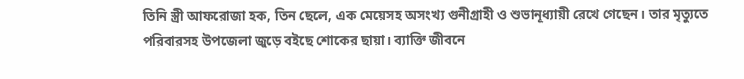তিনি স্ত্রী আফরোজা হক, তিন ছেলে, এক মেয়েসহ অসংখ্য গুনীগ্রাহী ও শুভানূধ্যায়ী রেখে গেছেন। তার মৃত্যুতে পরিবারসহ উপজেলা জুড়ে বইছে শোকের ছায়া। ব্যাক্তি জীবনে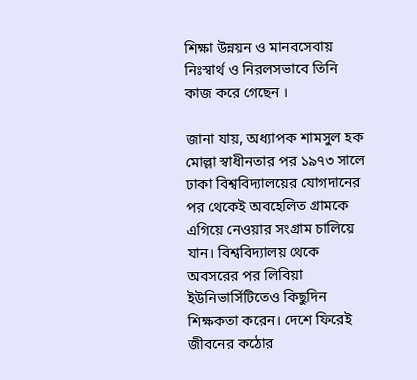শিক্ষা উন্নয়ন ও মানবসেবায় নিঃস্বার্থ ও নিরলসভাবে তিনি কাজ করে গেছেন ।

জানা যায়, অধ্যাপক শামসুল হক মোল্লা স্বাধীনতার পর ১৯৭৩ সালে ঢাকা বিশ্ববিদ্যালয়ের যোগদানের পর থেকেই অবহেলিত গ্রামকে এগিয়ে নেওয়ার সংগ্রাম চালিয়ে যান। বিশ্ববিদ্যালয় থেকে অবসরের পর লিবিয়া ইউনিভার্সিটিতেও কিছুদিন শিক্ষকতা করেন। দেশে ফিরেই জীবনের কঠোর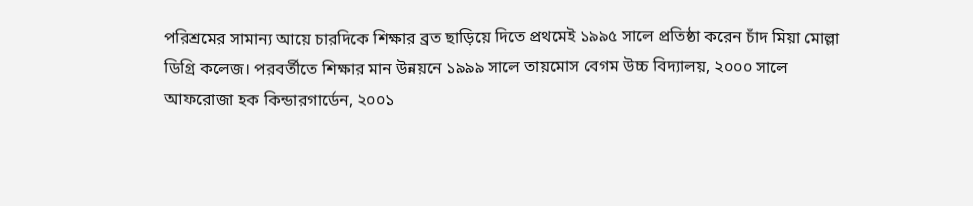পরিশ্রমের সামান্য আয়ে চারদিকে শিক্ষার ব্রত ছাড়িয়ে দিতে প্রথমেই ১৯৯৫ সালে প্রতিষ্ঠা করেন চাঁদ মিয়া মোল্লা ডিগ্রি কলেজ। পরবর্তীতে শিক্ষার মান উন্নয়নে ১৯৯৯ সালে তায়মোস বেগম উচ্চ বিদ্যালয়, ২০০০ সালে আফরোজা হক কিন্ডারগার্ডেন, ২০০১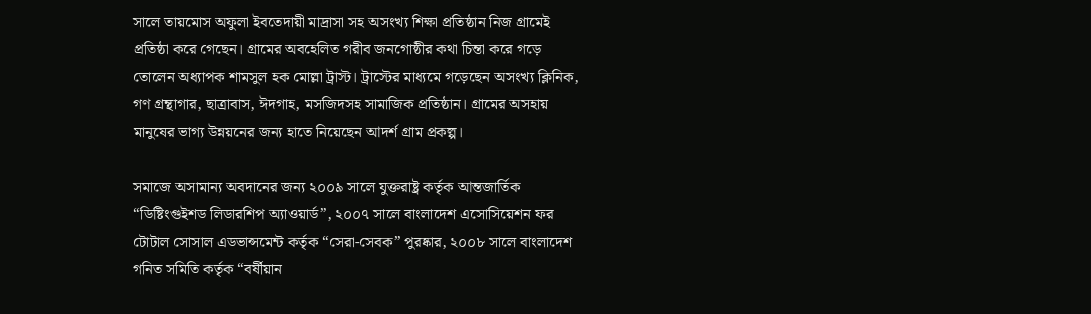সালে তায়মোস অফুলা ইবতেদায়ী মাদ্রাসা সহ অসংখ্য শিক্ষা প্রতিষ্ঠান নিজ গ্রামেই প্রতিষ্ঠা করে গেছেন। গ্রামের অবহেলিত গরীব জনগোষ্ঠীর কথা চিন্তা করে গড়ে তোলেন অধ্যাপক শামসুল হক মোল্লা ট্রাস্ট। ট্রাস্টের মাধ্যমে গড়েছেন অসংখ্য ক্লিনিক, গণ গ্রন্থাগার, ছাত্রাবাস, ঈদগাহ, মসজিদসহ সামাজিক প্রতিষ্ঠান। গ্রামের অসহায় মানুষের ভাগ্য উন্নয়নের জন্য হাতে নিয়েছেন আদর্শ গ্রাম প্রকল্প।

সমাজে অসামান্য অবদানের জন্য ২০০৯ সালে যুক্তরাষ্ট্র কর্তৃক আন্তজার্তিক “ডিষ্টিংগুইশড লিডারশিপ অ্যাওয়ার্ড”, ২০০৭ সালে বাংলাদেশ এসোসিয়েশন ফর টোটাল সোসাল এডভান্সমেন্ট কর্তৃক “সেরা-সেবক” পুরষ্কার, ২০০৮ সালে বাংলাদেশ গনিত সমিতি কর্তৃক “বর্ষীয়ান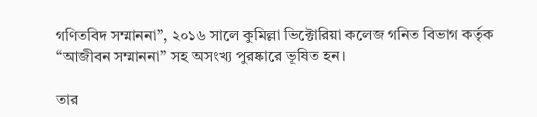গণিতবিদ সম্মাননা”, ২০১৬ সালে কুমিল্লা ভিক্টোরিয়া কলেজ গনিত বিভাগ কর্তৃক “আজীবন সম্মাননা” সহ অসংখ্য পুরষ্কারে ভূষিত হন।

তার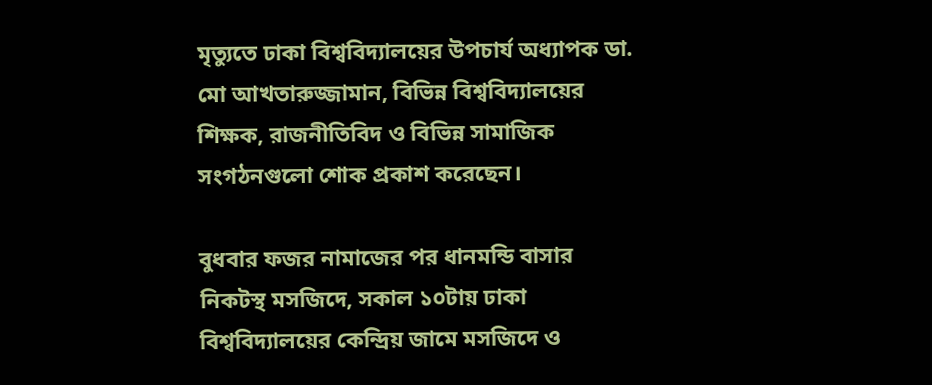মৃত্যুতে ঢাকা বিশ্ববিদ্যালয়ের উপচার্য অধ্যাপক ডা. মো আখতারুজ্জামান, বিভিন্ন বিশ্ববিদ্যালয়ের শিক্ষক, রাজনীতিবিদ ও বিভিন্ন সামাজিক সংগঠনগুলো শোক প্রকাশ করেছেন।

বুধবার ফজর নামাজের পর ধানমন্ডি বাসার নিকটস্থ মসজিদে, সকাল ১০টায় ঢাকা বিশ্ববিদ্যালয়ের কেন্দ্রিয় জামে মসজিদে ও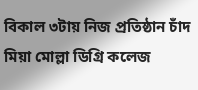বিকাল ৩টায় নিজ প্রতিষ্ঠান চাঁদ মিয়া মোল্লা ডিগ্রি কলেজ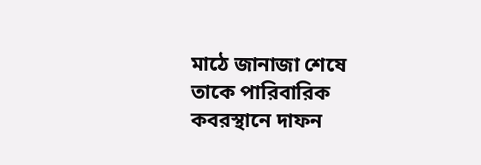মাঠে জানাজা শেষে তাকে পারিবারিক কবরস্থানে দাফন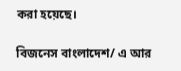করা হয়েছে।

বিজনেস বাংলাদেশ/ এ আর